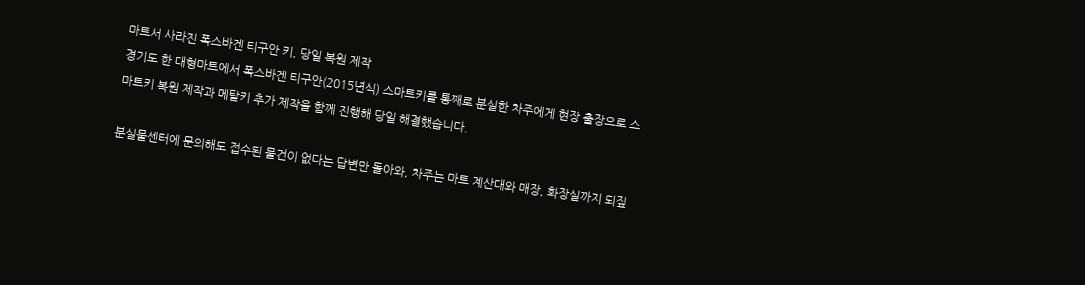마트서 사라진 폭스바겐 티구안 키, 당일 복원 제작
경기도 한 대형마트에서 폭스바겐 티구안(2015년식) 스마트키를 통째로 분실한 차주에게 현장 출장으로 스마트키 복원 제작과 메탈키 추가 제작을 함께 진행해 당일 해결했습니다.

분실물센터에 문의해도 접수된 물건이 없다는 답변만 돌아와, 차주는 마트 계산대와 매장, 화장실까지 되짚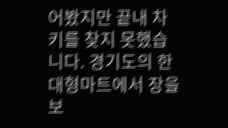어봤지만 끝내 차 키를 찾지 못했습니다. 경기도의 한 대형마트에서 장을 보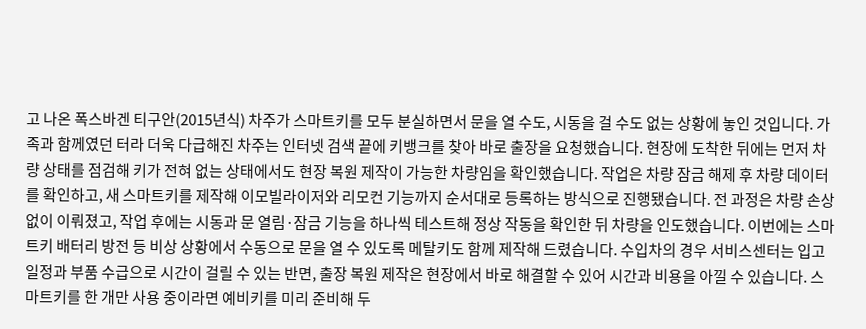고 나온 폭스바겐 티구안(2015년식) 차주가 스마트키를 모두 분실하면서 문을 열 수도, 시동을 걸 수도 없는 상황에 놓인 것입니다. 가족과 함께였던 터라 더욱 다급해진 차주는 인터넷 검색 끝에 키뱅크를 찾아 바로 출장을 요청했습니다. 현장에 도착한 뒤에는 먼저 차량 상태를 점검해 키가 전혀 없는 상태에서도 현장 복원 제작이 가능한 차량임을 확인했습니다. 작업은 차량 잠금 해제 후 차량 데이터를 확인하고, 새 스마트키를 제작해 이모빌라이저와 리모컨 기능까지 순서대로 등록하는 방식으로 진행됐습니다. 전 과정은 차량 손상 없이 이뤄졌고, 작업 후에는 시동과 문 열림·잠금 기능을 하나씩 테스트해 정상 작동을 확인한 뒤 차량을 인도했습니다. 이번에는 스마트키 배터리 방전 등 비상 상황에서 수동으로 문을 열 수 있도록 메탈키도 함께 제작해 드렸습니다. 수입차의 경우 서비스센터는 입고 일정과 부품 수급으로 시간이 걸릴 수 있는 반면, 출장 복원 제작은 현장에서 바로 해결할 수 있어 시간과 비용을 아낄 수 있습니다. 스마트키를 한 개만 사용 중이라면 예비키를 미리 준비해 두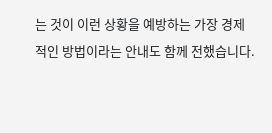는 것이 이런 상황을 예방하는 가장 경제적인 방법이라는 안내도 함께 전했습니다.